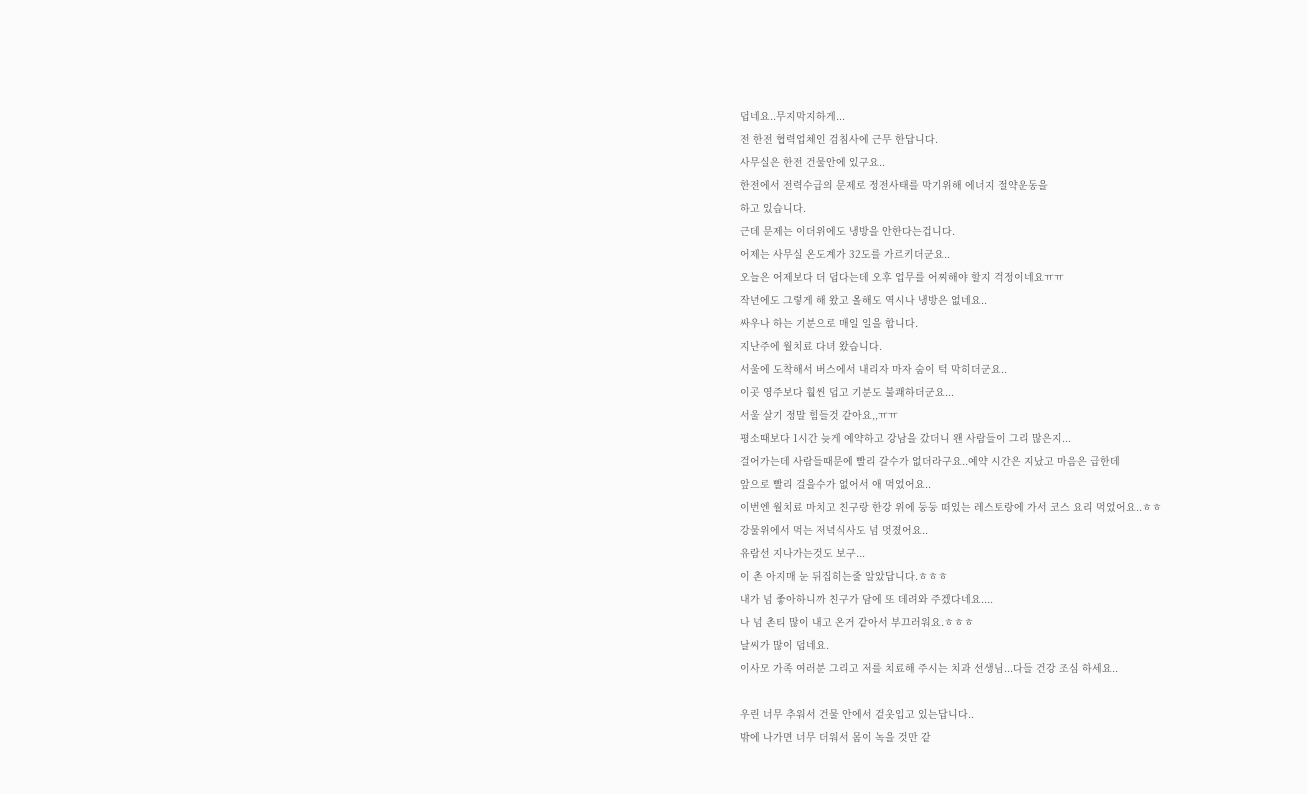덥네요..무지막지하게...
전 한전 협력업체인 검침사에 근무 한답니다.
사무실은 한전 건물안에 있구요..
한전에서 전력수급의 문제로 정전사태를 막기위해 에너지 절약운동을
하고 있습니다.
근데 문제는 이더위에도 냉방을 안한다는겁니다.
어제는 사무실 온도계가 32도를 가르키더군요..
오늘은 어제보다 더 덥다는데 오후 업무를 어찌해야 할지 걱정이네요ㅠㅠ
작년에도 그렇게 해 왔고 올해도 역시나 냉방은 없네요..
싸우나 하는 기분으로 매일 일을 합니다.
지난주에 월치료 다녀 왔습니다.
서울에 도착해서 버스에서 내리자 마자 숨이 턱 막히더군요..
이곳 영주보다 훨씬 덥고 기분도 불쾌하더군요...
서울 살기 정말 힘들것 같아요,,ㅠㅠ
평소때보다 1시간 늦게 예약하고 강남을 갔더니 왠 사람들이 그리 많은지...
걸어가는데 사람들때문에 빨리 갈수가 없더라구요..예약 시간은 지났고 마음은 급한데
앞으로 빨리 걸을수가 없어서 애 먹었어요..
이번엔 월치료 마치고 친구랑 한강 위에 둥둥 떠있는 레스토랑에 가서 코스 요리 먹었어요..ㅎㅎ
강물위에서 먹는 저녁식사도 넘 멋졌어요..
유람선 지나가는것도 보구...
이 촌 아지매 눈 뒤집히는줄 알았답니다.ㅎㅎㅎ
내가 넘 좋아하니까 친구가 담에 또 데려와 주겠다네요....
나 넘 촌티 많이 내고 온거 같아서 부끄러워요.ㅎㅎㅎ
날씨가 많이 덥네요.
이사모 가족 여러분 그리고 저를 치료해 주시는 치과 선생님...다들 건강 조심 하세요..

우린 너무 추워서 건물 안에서 겉옷입고 있는답니다..
밖에 나가면 너무 더워서 몸이 녹을 것만 같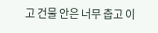고 건물 안은 너무 춥고 이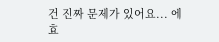건 진짜 문제가 있어요... 에효